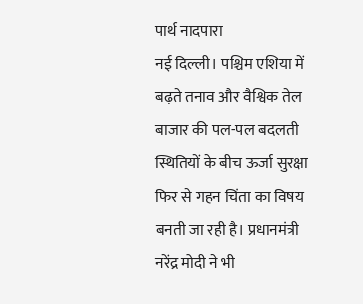पार्थ नादपारा
नई दिल्ली। पश्चिम एशिया में बढ़ते तनाव और वैश्विक तेल बाजार की पल-पल बदलती स्थितियों के बीच ऊर्जा सुरक्षा फिर से गहन चिंता का विषय बनती जा रही है। प्रधानमंत्री नरेंद्र मोदी ने भी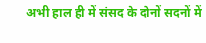अभी हाल ही में संसद के दोनों सदनों में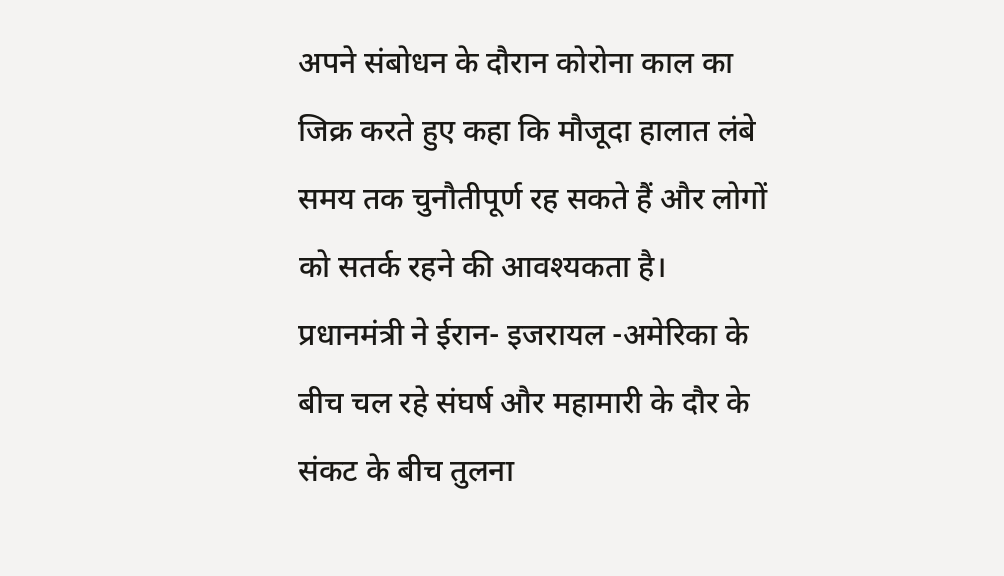अपने संबोधन के दौरान कोरोना काल का जिक्र करते हुए कहा कि मौजूदा हालात लंबे समय तक चुनौतीपूर्ण रह सकते हैं और लोगों को सतर्क रहने की आवश्यकता है।
प्रधानमंत्री ने ईरान- इजरायल -अमेरिका के बीच चल रहे संघर्ष और महामारी के दौर के संकट के बीच तुलना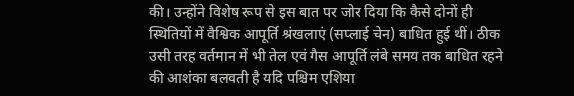की। उन्होंने विशेष रूप से इस बात पर जोर दिया कि कैसे दोनों ही स्थितियों में वैश्विक आपूर्ति श्रंखलाएं (सप्लाई चेन) बाधित हुई थीं। ठीक उसी तरह वर्तमान में भी तेल एवं गैस आपूर्ति लंबे समय तक बाधित रहने की आशंका बलवती है यदि पश्चिम एशिया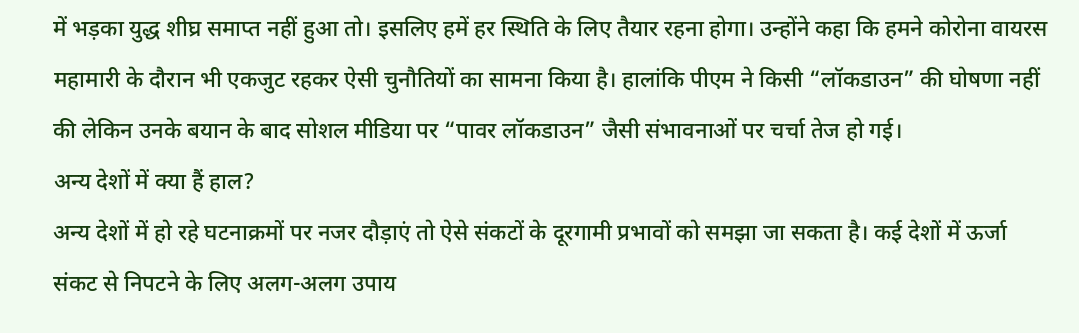में भड़का युद्ध शीघ्र समाप्त नहीं हुआ तो। इसलिए हमें हर स्थिति के लिए तैयार रहना होगा। उन्होंने कहा कि हमने कोरोना वायरस महामारी के दौरान भी एकजुट रहकर ऐसी चुनौतियों का सामना किया है। हालांकि पीएम ने किसी “लॉकडाउन” की घोषणा नहीं की लेकिन उनके बयान के बाद सोशल मीडिया पर “पावर लॉकडाउन” जैसी संभावनाओं पर चर्चा तेज हो गई।
अन्य देशों में क्या हैं हाल?
अन्य देशों में हो रहे घटनाक्रमों पर नजर दौड़ाएं तो ऐसे संकटों के दूरगामी प्रभावों को समझा जा सकता है। कई देशों में ऊर्जा संकट से निपटने के लिए अलग-अलग उपाय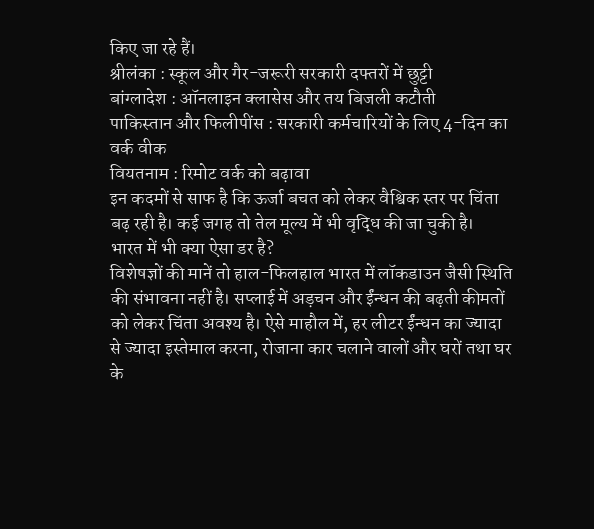किए जा रहे हैं।
श्रीलंका : स्कूल और गैर-जरूरी सरकारी दफ्तरों में छुट्टी
बांग्लादेश : ऑनलाइन क्लासेस और तय बिजली कटौती
पाकिस्तान और फिलीपींस : सरकारी कर्मचारियों के लिए 4-दिन का वर्क वीक
वियतनाम : रिमोट वर्क को बढ़ावा
इन कदमों से साफ है कि ऊर्जा बचत को लेकर वैश्विक स्तर पर चिंता बढ़ रही है। कई जगह तो तेल मूल्य में भी वृद्धि की जा चुकी है।
भारत में भी क्या ऐसा डर है?
विशेषज्ञों की मानें तो हाल-फिलहाल भारत में लॉकडाउन जैसी स्थिति की संभावना नहीं है। सप्लाई में अड़चन और ईंन्धन की बढ़ती कीमतों को लेकर चिंता अवश्य है। ऐसे माहौल में, हर लीटर ईंन्धन का ज्यादा से ज्यादा इस्तेमाल करना, रोजाना कार चलाने वालों और घरों तथा घर के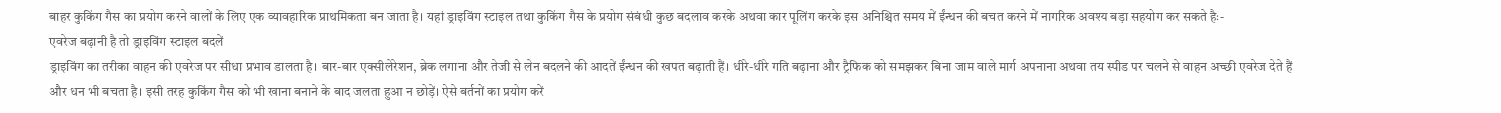बाहर कुकिंग गैस का प्रयोग करने वालों के लिए एक व्यावहारिक प्राथमिकता बन जाता है। यहां ड्राइविंग स्टाइल तथा कुकिंग गैस के प्रयोग संबंधी कुछ बदलाव करके अथवा कार पूलिंग करके इस अनिश्चित समय में ईंन्धन की बचत करने में नागरिक अवश्य बड़ा सहयोग कर सकते हैः-
एवरेज बढ़ानी है तो ड्राइविंग स्टाइल बदलें
ड्राइविंग का तरीका वाहन की एवरेज पर सीधा प्रभाव डालता है। बार-बार एक्सीलेरेशन, ब्रेक लगाना और तेजी से लेन बदलने की आदतें ईंन्धन की खपत बढ़ाती हैं। धीरे-धीरे गति बढ़ाना और ट्रैफिक को समझकर बिना जाम वाले मार्ग अपनाना अथवा तय स्पीड पर चलने से वाहन अच्छी एवरेज देते हैं और धन भी बचता है। इसी तरह कुकिंग गैस को भी खाना बनाने के बाद जलता हुआ न छोड़ें। ऐसे बर्तनों का प्रयोग करें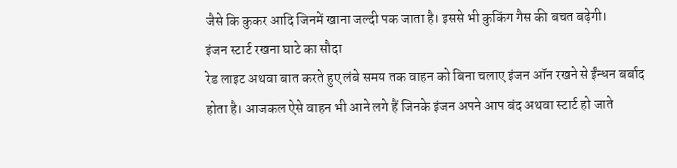जैसे कि कुकर आदि जिनमें खाना जल्दी पक जाता है। इससे भी कुकिंग गैस की बचत बढ़ेगी।
इंजन स्टार्ट रखना घाटे का सौदा
रेड लाइट अथवा बात करते हुए लंबे समय तक वाहन को बिना चलाए इंजन ऑन रखने से ईंन्धन बर्बाद होता है। आजकल ऐसे वाहन भी आने लगे हैं जिनके इंजन अपने आप बंद अथवा स्टार्ट हो जाते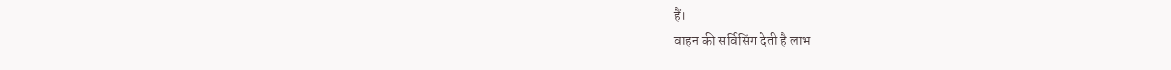हैं।
वाहन की सर्विसिंग देती है लाभ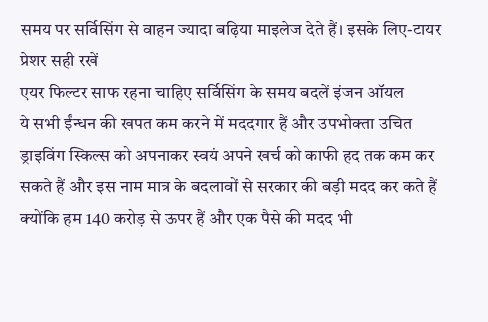समय पर सर्विसिंग से वाहन ज्यादा बढ़िया माइलेज देते हैं। इसके लिए-टायर प्रेशर सही रखें
एयर फिल्टर साफ रहना चाहिए सर्विसिंग के समय बदलें इंजन ऑयल
ये सभी ईंन्धन की खपत कम करने में मददगार हैं और उपभोक्ता उचित ड्राइविंग स्किल्स को अपनाकर स्वयं अपने खर्च को काफी हद तक कम कर सकते हैं और इस नाम मात्र के बदलावों से सरकार की बड़ी मदद कर कते हैं क्योंकि हम 140 करोड़ से ऊपर हैं और एक पैसे की मदद भी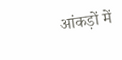आंकड़ों में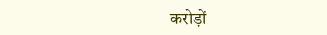करोड़ों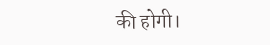की होगी।